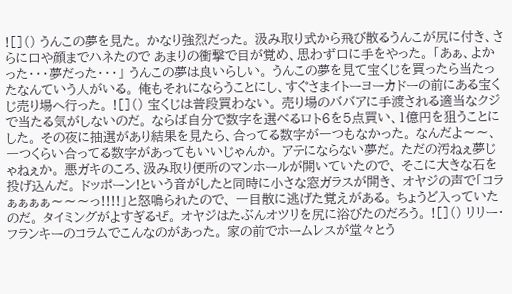![]() うんこの夢を見た。 かなり強烈だった。 汲み取り式から飛び散るうんこが尻に付き、さらに口や顔までハネたので あまりの衝撃で目が覚め、思わず口に手をやった。 「あぁ、よかった・・・夢だった・・・」 うんこの夢は良いらしい。 うんこの夢を見て宝くじを買ったら当たったなんていう人がいる。 俺もそれにならうことにし、すぐさまイトーヨーカドーの前にある宝くじ売り場へ行った。 ![]() 宝くじは普段買わない。 売り場のババアに手渡される適当なクジで当たる気がしないのだ。 ならば自分で数字を選べるロト6を5点買い、1億円を狙うことにした。 その夜に抽選があり結果を見たら、合ってる数字が一つもなかった。 なんだよ〜〜、一つくらい合ってる数字があってもいいじゃんか。 アテにならない夢だ。 ただの汚ねぇ夢じゃねぇか。 悪ガキのころ、汲み取り便所のマンホールが開いていたので、 そこに大きな石を投げ込んだ。 ドッポーン!という音がしたと同時に小さな窓ガラスが開き、 オヤジの声で「コラぁぁぁぁ〜〜〜っ!!!!」と怒鳴られたので、 一目散に逃げた覚えがある。 ちょうど入っていたのだ。 タイミングがよすぎるぜ。 オヤジはたぶんオツリを尻に浴びたのだろう。 ![]() リリー・フランキーのコラムでこんなのがあった。 家の前でホームレスが堂々とう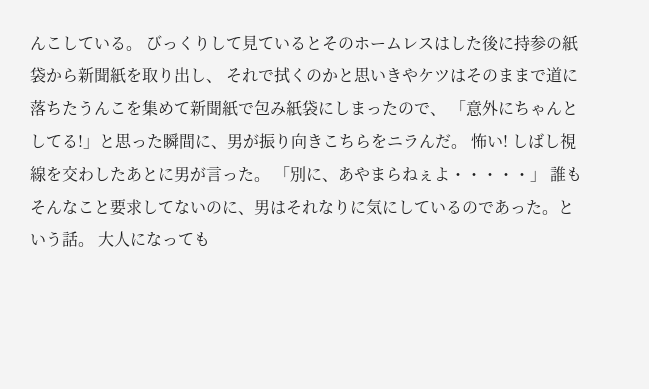んこしている。 びっくりして見ているとそのホームレスはした後に持参の紙袋から新聞紙を取り出し、 それで拭くのかと思いきやケツはそのままで道に落ちたうんこを集めて新聞紙で包み紙袋にしまったので、 「意外にちゃんとしてる!」と思った瞬間に、男が振り向きこちらをニラんだ。 怖い! しばし視線を交わしたあとに男が言った。 「別に、あやまらねぇよ・・・・・」 誰もそんなこと要求してないのに、男はそれなりに気にしているのであった。という話。 大人になっても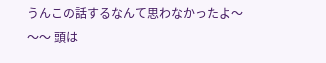うんこの話するなんて思わなかったよ〜〜〜 頭は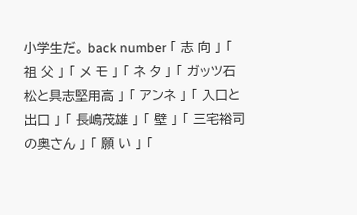小学生だ。 back number 「 志 向 」 「 祖 父 」 「 メ モ 」 「 ネ タ 」 「 ガッツ石松と具志堅用高 」 「 アンネ 」 「 入口と出口 」 「 長嶋茂雄 」 「 壁 」 「 三宅裕司の奥さん 」 「 願 い 」 「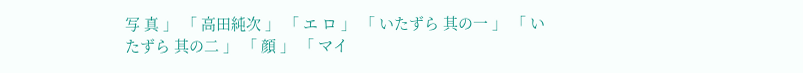写 真 」 「 高田純次 」 「 エ ロ 」 「 いたずら 其の一 」 「 いたずら 其の二 」 「 顔 」 「 マイ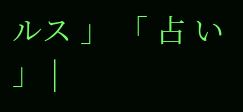ルス 」 「 占 い 」 |